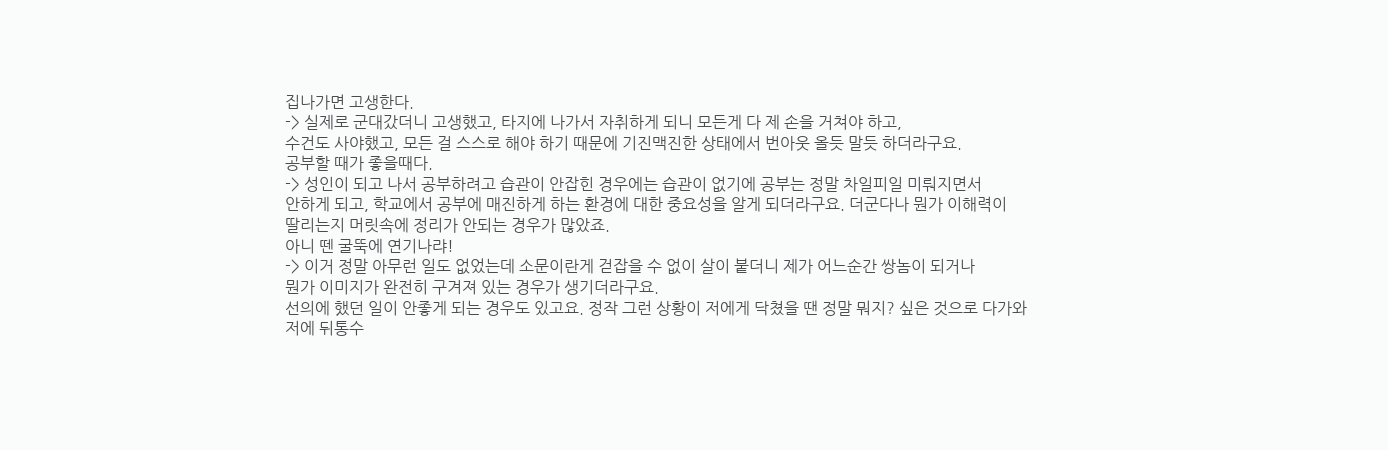집나가면 고생한다.
-> 실제로 군대갔더니 고생했고, 타지에 나가서 자취하게 되니 모든게 다 제 손을 거쳐야 하고,
수건도 사야했고, 모든 걸 스스로 해야 하기 때문에 기진맥진한 상태에서 번아웃 올듯 말듯 하더라구요.
공부할 때가 좋을때다.
-> 성인이 되고 나서 공부하려고 습관이 안잡힌 경우에는 습관이 없기에 공부는 정말 차일피일 미뤄지면서
안하게 되고, 학교에서 공부에 매진하게 하는 환경에 대한 중요성을 알게 되더라구요. 더군다나 뭔가 이해력이
딸리는지 머릿속에 정리가 안되는 경우가 많았죠.
아니 뗀 굴뚝에 연기나랴!
-> 이거 정말 아무런 일도 없었는데 소문이란게 걷잡을 수 없이 살이 붙더니 제가 어느순간 쌍놈이 되거나
뭔가 이미지가 완전히 구겨져 있는 경우가 생기더라구요.
선의에 했던 일이 안좋게 되는 경우도 있고요. 정작 그런 상황이 저에게 닥쳤을 땐 정말 뭐지? 싶은 것으로 다가와
저에 뒤통수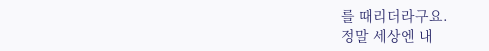를 때리더라구요.
정말 세상엔 내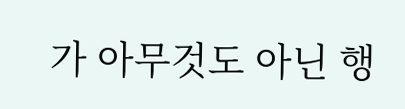가 아무것도 아닌 행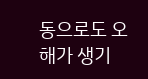동으로도 오해가 생기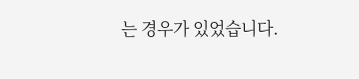는 경우가 있었습니다.